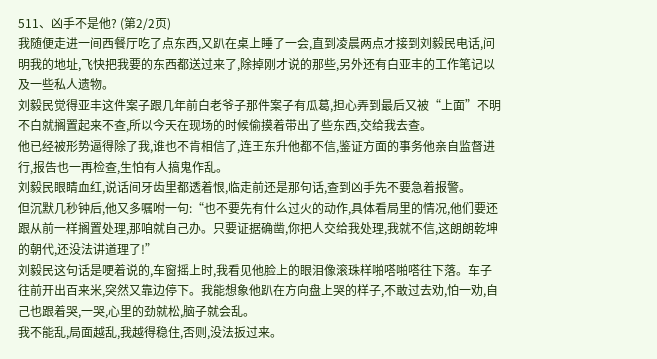511、凶手不是他? (第2/2页)
我随便走进一间西餐厅吃了点东西,又趴在桌上睡了一会,直到凌晨两点才接到刘毅民电话,问明我的地址,飞快把我要的东西都送过来了,除掉刚才说的那些,另外还有白亚丰的工作笔记以及一些私人遗物。
刘毅民觉得亚丰这件案子跟几年前白老爷子那件案子有瓜葛,担心弄到最后又被“上面”不明不白就搁置起来不查,所以今天在现场的时候偷摸着带出了些东西,交给我去查。
他已经被形势逼得除了我,谁也不肯相信了,连王东升他都不信,鉴证方面的事务他亲自监督进行,报告也一再检查,生怕有人搞鬼作乱。
刘毅民眼睛血红,说话间牙齿里都透着恨,临走前还是那句话,查到凶手先不要急着报警。
但沉默几秒钟后,他又多嘱咐一句:“也不要先有什么过火的动作,具体看局里的情况,他们要还跟从前一样搁置处理,那咱就自己办。只要证据确凿,你把人交给我处理,我就不信,这朗朗乾坤的朝代,还没法讲道理了!”
刘毅民这句话是哽着说的,车窗摇上时,我看见他脸上的眼泪像滚珠样啪嗒啪嗒往下落。车子往前开出百来米,突然又靠边停下。我能想象他趴在方向盘上哭的样子,不敢过去劝,怕一劝,自己也跟着哭,一哭,心里的劲就松,脑子就会乱。
我不能乱,局面越乱,我越得稳住,否则,没法扳过来。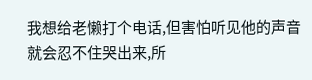我想给老懒打个电话,但害怕听见他的声音就会忍不住哭出来,所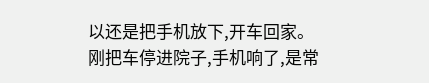以还是把手机放下,开车回家。
刚把车停进院子,手机响了,是常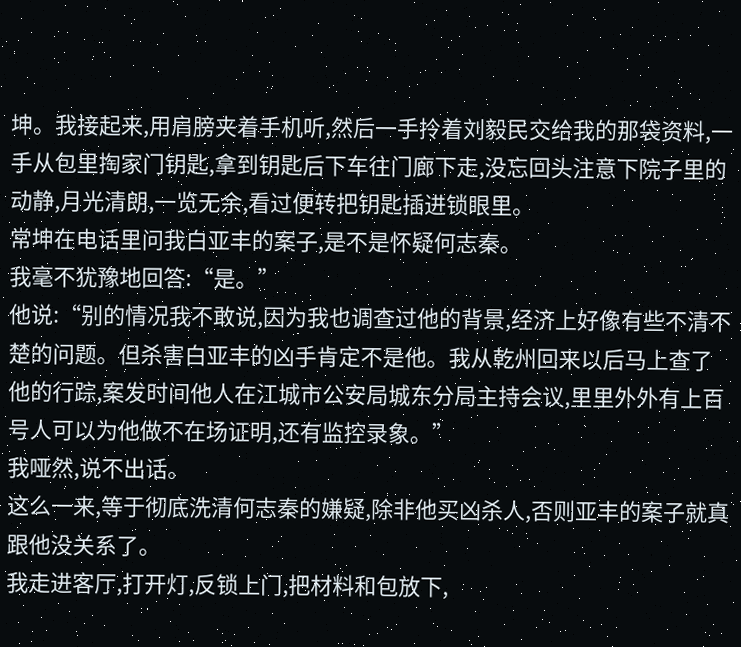坤。我接起来,用肩膀夹着手机听,然后一手拎着刘毅民交给我的那袋资料,一手从包里掏家门钥匙,拿到钥匙后下车往门廊下走,没忘回头注意下院子里的动静,月光清朗,一览无余,看过便转把钥匙插进锁眼里。
常坤在电话里问我白亚丰的案子,是不是怀疑何志秦。
我毫不犹豫地回答:“是。”
他说:“别的情况我不敢说,因为我也调查过他的背景,经济上好像有些不清不楚的问题。但杀害白亚丰的凶手肯定不是他。我从乾州回来以后马上查了他的行踪,案发时间他人在江城市公安局城东分局主持会议,里里外外有上百号人可以为他做不在场证明,还有监控录象。”
我哑然,说不出话。
这么一来,等于彻底洗清何志秦的嫌疑,除非他买凶杀人,否则亚丰的案子就真跟他没关系了。
我走进客厅,打开灯,反锁上门,把材料和包放下,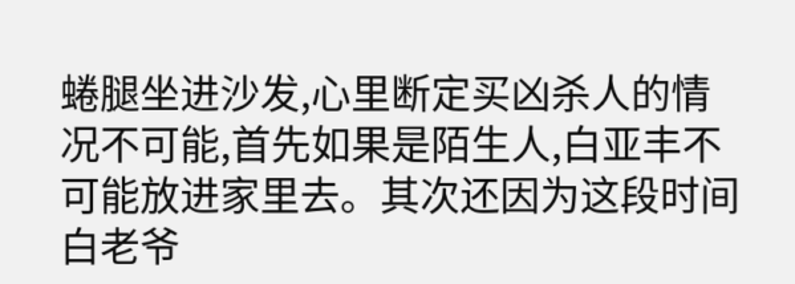蜷腿坐进沙发,心里断定买凶杀人的情况不可能,首先如果是陌生人,白亚丰不可能放进家里去。其次还因为这段时间白老爷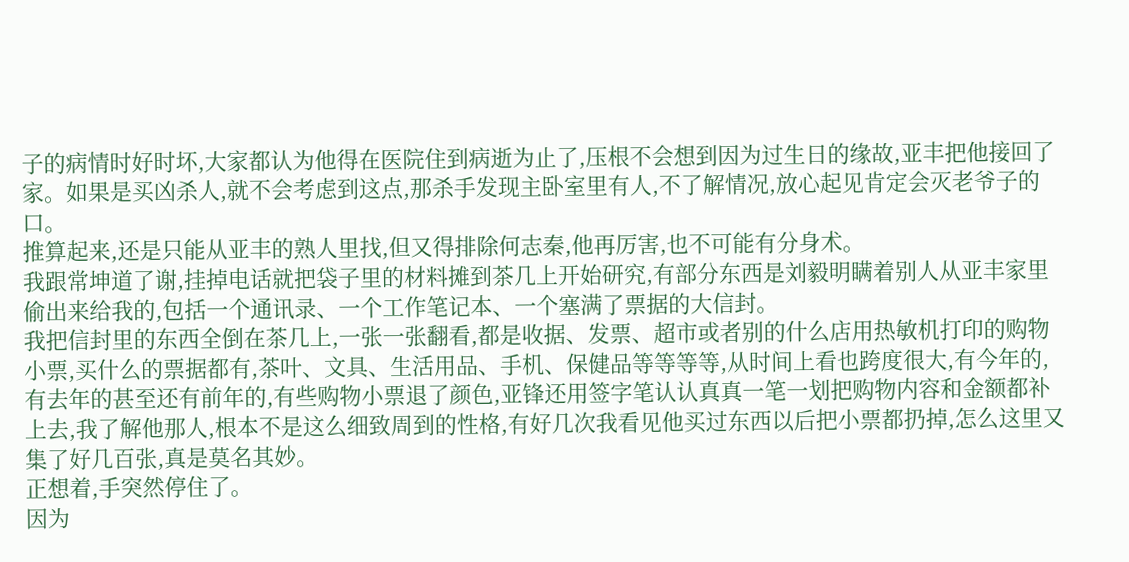子的病情时好时坏,大家都认为他得在医院住到病逝为止了,压根不会想到因为过生日的缘故,亚丰把他接回了家。如果是买凶杀人,就不会考虑到这点,那杀手发现主卧室里有人,不了解情况,放心起见肯定会灭老爷子的口。
推算起来,还是只能从亚丰的熟人里找,但又得排除何志秦,他再厉害,也不可能有分身术。
我跟常坤道了谢,挂掉电话就把袋子里的材料摊到茶几上开始研究,有部分东西是刘毅明瞒着别人从亚丰家里偷出来给我的,包括一个通讯录、一个工作笔记本、一个塞满了票据的大信封。
我把信封里的东西全倒在茶几上,一张一张翻看,都是收据、发票、超市或者别的什么店用热敏机打印的购物小票,买什么的票据都有,茶叶、文具、生活用品、手机、保健品等等等等,从时间上看也跨度很大,有今年的,有去年的甚至还有前年的,有些购物小票退了颜色,亚锋还用签字笔认认真真一笔一划把购物内容和金额都补上去,我了解他那人,根本不是这么细致周到的性格,有好几次我看见他买过东西以后把小票都扔掉,怎么这里又集了好几百张,真是莫名其妙。
正想着,手突然停住了。
因为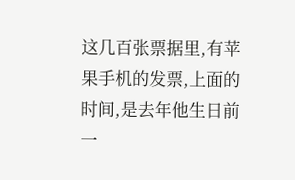这几百张票据里,有苹果手机的发票,上面的时间,是去年他生日前一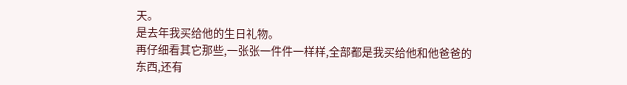天。
是去年我买给他的生日礼物。
再仔细看其它那些,一张张一件件一样样,全部都是我买给他和他爸爸的东西,还有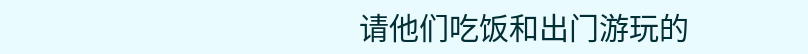请他们吃饭和出门游玩的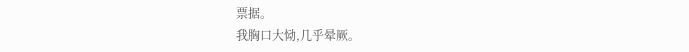票据。
我胸口大恸,几乎晕厥。